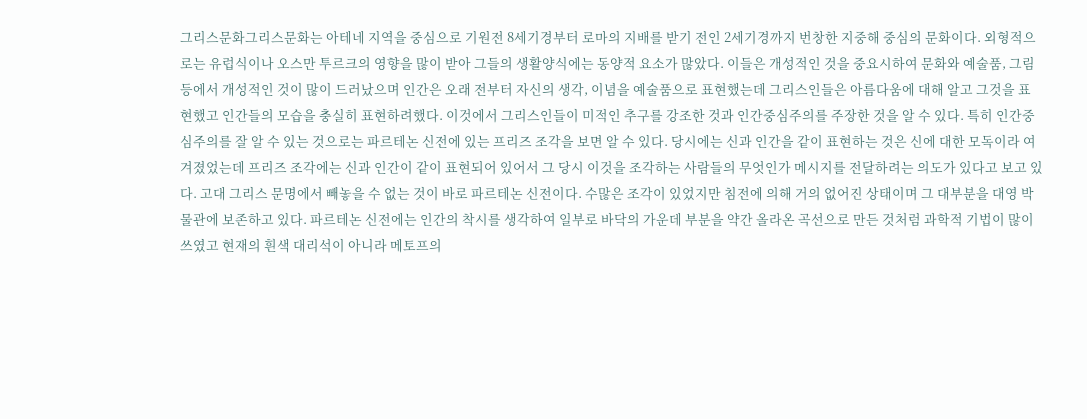그리스문화그리스문화는 아테네 지역을 중심으로 기원전 8세기경부터 로마의 지배를 받기 전인 2세기경까지 번창한 지중해 중심의 문화이다. 외형적으로는 유럽식이나 오스만 투르크의 영향을 많이 받아 그들의 생활양식에는 동양적 요소가 많았다. 이들은 개성적인 것을 중요시하여 문화와 예술품, 그림 등에서 개성적인 것이 많이 드러났으며 인간은 오래 전부터 자신의 생각, 이념을 예술품으로 표현했는데 그리스인들은 아름다움에 대해 알고 그것을 표현했고 인간들의 모습을 충실히 표현하려했다. 이것에서 그리스인들이 미적인 추구를 강조한 것과 인간중심주의를 주장한 것을 알 수 있다. 특히 인간중심주의를 잘 알 수 있는 것으로는 파르테논 신전에 있는 프리즈 조각을 보면 알 수 있다. 당시에는 신과 인간을 같이 표현하는 것은 신에 대한 모독이라 여겨졌었는데 프리즈 조각에는 신과 인간이 같이 표현되어 있어서 그 당시 이것을 조각하는 사람들의 무엇인가 메시지를 전달하려는 의도가 있다고 보고 있다. 고대 그리스 문명에서 빼놓을 수 없는 것이 바로 파르테논 신전이다. 수많은 조각이 있었지만 침전에 의해 거의 없어진 상태이며 그 대부분을 대영 박물관에 보존하고 있다. 파르테논 신전에는 인간의 착시를 생각하여 일부로 바닥의 가운데 부분을 약간 올라온 곡선으로 만든 것처럼 과학적 기법이 많이 쓰였고 현재의 흰색 대리석이 아니라 메토프의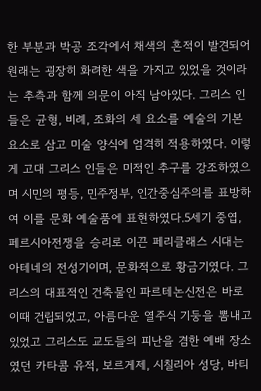한 부분과 박공 조각에서 채색의 흔적이 발견되어 원래는 굉장히 화려한 색을 가지고 있었을 것이라는 추측과 함께 의문이 아직 남아있다. 그리스 인들은 균형, 비례, 조화의 세 요소를 예술의 기본 요소로 삼고 미술 양식에 엄격히 적용하였다. 이렇게 고대 그리스 인들은 미적인 추구를 강조하였으며 시민의 평등, 민주정부, 인간중심주의를 표방하여 이를 문화 예술품에 표현하였다.5세기 중엽, 페르시아전쟁을 승리로 이끈 페리클래스 시대는 아테네의 전성기이며, 문화적으로 황금기였다. 그리스의 대표적인 건축물인 파르테논신전은 바로 이때 건립되었고, 아름다운 열주식 기둥을 뽐내고 있었고 그리스도 교도들의 피난을 겸한 예배 장소였던 카타콤 유적, 보르게제, 시칠리아 성당, 바티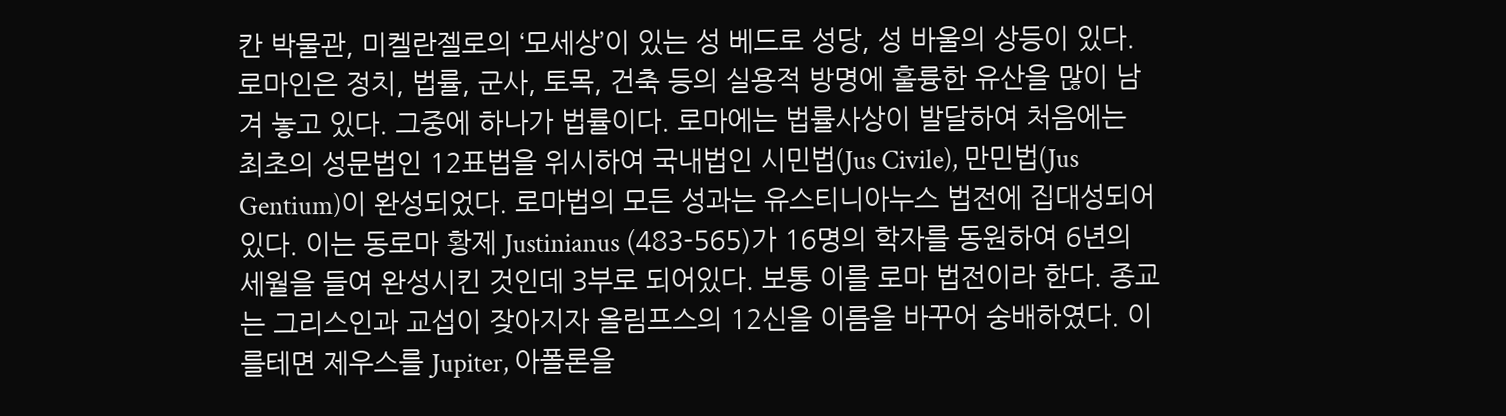칸 박물관, 미켈란젤로의 ‘모세상’이 있는 성 베드로 성당, 성 바울의 상등이 있다.로마인은 정치, 법률, 군사, 토목, 건축 등의 실용적 방명에 훌륭한 유산을 많이 남겨 놓고 있다. 그중에 하나가 법률이다. 로마에는 법률사상이 발달하여 처음에는 최초의 성문법인 12표법을 위시하여 국내법인 시민법(Jus Civile), 만민법(Jus Gentium)이 완성되었다. 로마법의 모든 성과는 유스티니아누스 법전에 집대성되어 있다. 이는 동로마 황제 Justinianus (483-565)가 16명의 학자를 동원하여 6년의 세월을 들여 완성시킨 것인데 3부로 되어있다. 보통 이를 로마 법전이라 한다. 종교는 그리스인과 교섭이 잦아지자 올림프스의 12신을 이름을 바꾸어 숭배하였다. 이를테면 제우스를 Jupiter, 아폴론을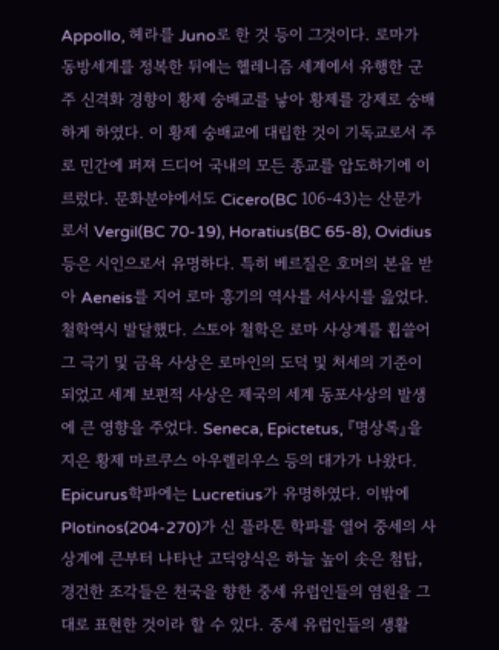Appollo, 헤라를 Juno로 한 것 등이 그것이다. 로마가 동방세계를 정복한 뒤에는 헬레니즘 세계에서 유행한 군주 신격화 경향이 황제 숭배교를 낳아 황제를 강제로 숭배하게 하였다. 이 황제 숭배교에 대립한 것이 기독교로서 주로 민간에 퍼져 드디어 국내의 모든 종교를 압도하기에 이르렀다. 문화분야에서도 Cicero(BC 106-43)는 산문가로서 Vergil(BC 70-19), Horatius(BC 65-8), Ovidius 등은 시인으로서 유명하다. 특히 베르질은 호머의 본을 받아 Aeneis를 지어 로마 흥기의 역사를 서사시를 읊었다. 철학역시 발달했다. 스토아 철학은 로마 사상계를 휩쓸어 그 극기 및 금욕 사상은 로마인의 도덕 및 처세의 기준이 되었고 세계 보편적 사상은 제국의 세계 동포사상의 발생에 큰 영향을 주었다. Seneca, Epictetus, 『명상록』을 지은 황제 마르쿠스 아우렐리우스 등의 대가가 나왔다. Epicurus학파에는 Lucretius가 유명하였다. 이밖에 Plotinos(204-270)가 신 플라톤 학파를 열어 중세의 사상계에 큰부터 나타난 고딕양식은 하늘 높이 솟은 첨탑, 경건한 조각들은 천국을 향한 중세 유럽인들의 염원을 그대로 표현한 것이라 할 수 있다. 중세 유럽인들의 생활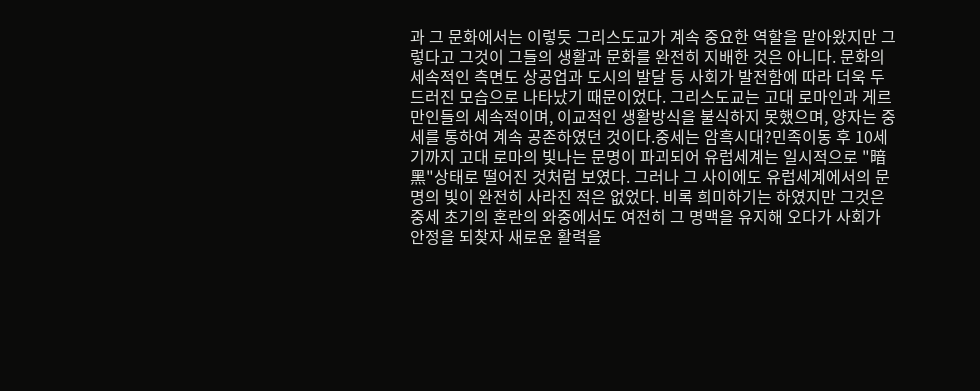과 그 문화에서는 이렇듯 그리스도교가 계속 중요한 역할을 맡아왔지만 그렇다고 그것이 그들의 생활과 문화를 완전히 지배한 것은 아니다. 문화의 세속적인 측면도 상공업과 도시의 발달 등 사회가 발전함에 따라 더욱 두드러진 모습으로 나타났기 때문이었다. 그리스도교는 고대 로마인과 게르만인들의 세속적이며, 이교적인 생활방식을 불식하지 못했으며, 양자는 중세를 통하여 계속 공존하였던 것이다.중세는 암흑시대?민족이동 후 10세기까지 고대 로마의 빛나는 문명이 파괴되어 유럽세계는 일시적으로 "暗黑"상태로 떨어진 것처럼 보였다. 그러나 그 사이에도 유럽세계에서의 문명의 빛이 완전히 사라진 적은 없었다. 비록 희미하기는 하였지만 그것은 중세 초기의 혼란의 와중에서도 여전히 그 명맥을 유지해 오다가 사회가 안정을 되찾자 새로운 활력을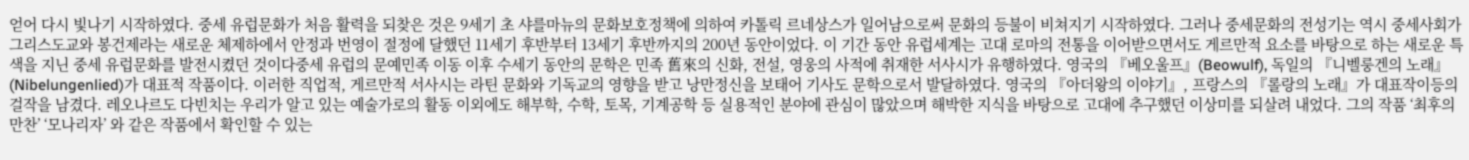얻어 다시 빛나기 시작하였다. 중세 유럽문화가 처음 활력을 되찾은 것은 9세기 초 샤를마뉴의 문화보호정책에 의하여 카톨릭 르네상스가 일어남으로써 문화의 등불이 비쳐지기 시작하였다. 그러나 중세문화의 전성기는 역시 중세사회가 그리스도교와 봉건제라는 새로운 체제하에서 안정과 번영이 절정에 달했던 11세기 후반부터 13세기 후반까지의 200년 동안이었다. 이 기간 동안 유럽세계는 고대 로마의 전통을 이어받으면서도 게르만적 요소를 바탕으로 하는 새로운 특색을 지닌 중세 유럽문화를 발전시켰던 것이다중세 유럽의 문예민족 이동 이후 수세기 동안의 문학은 민족 舊來의 신화, 전설, 영웅의 사적에 취재한 서사시가 유행하였다. 영국의 『베오울프』(Beowulf), 독일의 『니벨룽겐의 노래』(Nibelungenlied)가 대표적 작품이다. 이러한 직업적, 게르만적 서사시는 라틴 문화와 기독교의 영향을 받고 낭만정신을 보태어 기사도 문학으로서 발달하였다. 영국의 『아더왕의 이야기』, 프랑스의 『롤랑의 노래』가 대표작이등의 걸작을 남겼다. 레오나르도 다빈치는 우리가 알고 있는 예술가로의 활동 이외에도 해부학, 수학, 토목, 기계공학 등 실용적인 분야에 관심이 많았으며 해박한 지식을 바탕으로 고대에 추구했던 이상미를 되살려 내었다. 그의 작품 ‘최후의 만찬’ ‘모나리자’ 와 같은 작품에서 확인할 수 있는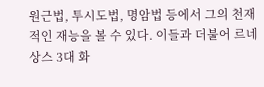원근법, 투시도법, 명암법 등에서 그의 천재적인 재능을 볼 수 있다. 이들과 더불어 르네상스 3대 화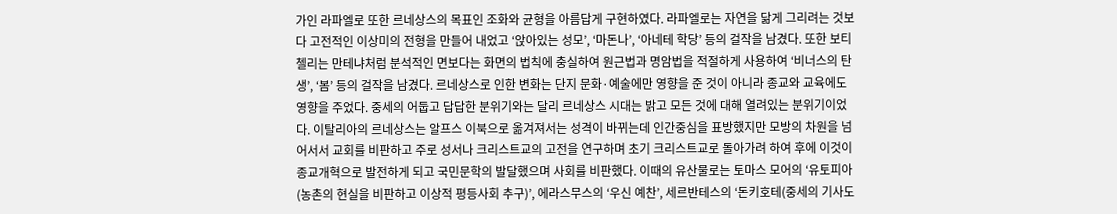가인 라파엘로 또한 르네상스의 목표인 조화와 균형을 아름답게 구현하였다. 라파엘로는 자연을 닮게 그리려는 것보다 고전적인 이상미의 전형을 만들어 내었고 ‘앉아있는 성모’, ‘마돈나’, ‘아네테 학당’ 등의 걸작을 남겼다. 또한 보티첼리는 만테냐처럼 분석적인 면보다는 화면의 법칙에 충실하여 원근법과 명암법을 적절하게 사용하여 ‘비너스의 탄생’, ‘봄’ 등의 걸작을 남겼다. 르네상스로 인한 변화는 단지 문화·예술에만 영향을 준 것이 아니라 종교와 교육에도 영향을 주었다. 중세의 어둡고 답답한 분위기와는 달리 르네상스 시대는 밝고 모든 것에 대해 열려있는 분위기이었다. 이탈리아의 르네상스는 알프스 이북으로 옮겨져서는 성격이 바뀌는데 인간중심을 표방했지만 모방의 차원을 넘어서서 교회를 비판하고 주로 성서나 크리스트교의 고전을 연구하며 초기 크리스트교로 돌아가려 하여 후에 이것이 종교개혁으로 발전하게 되고 국민문학의 발달했으며 사회를 비판했다. 이때의 유산물로는 토마스 모어의 ‘유토피아(농촌의 현실을 비판하고 이상적 평등사회 추구)’, 에라스무스의 ‘우신 예찬’, 세르반테스의 ‘돈키호테(중세의 기사도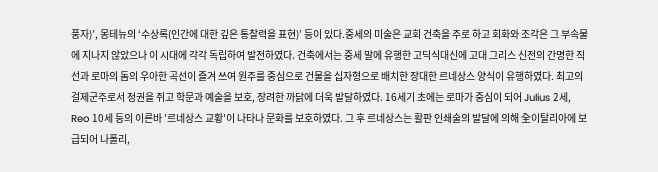풍자)’, 몽테뉴의 ‘수상록(인간에 대한 깊은 통찰력을 표현)’ 등이 있다.중세의 미술은 교회 건축을 주로 하고 회화와 조각은 그 부속물에 지나지 않았으나 이 시대에 각각 독립하여 발전하였다. 건축에서는 중세 말에 유행한 고딕식대신에 고대 그리스 신전의 간명한 직선과 로마의 돔의 우아한 곡선이 즐겨 쓰여 원주를 중심으로 건물을 십자형으로 배치한 장대한 르네상스 양식이 유행하였다. 최고의 걸제군주로서 정권을 쥐고 학문과 예술을 보호, 장려한 까닭에 더욱 발달하였다. 16세기 초에는 로마가 중심이 되어 Julius 2세, Reo 10세 등의 이른바 '르네상스 교황'이 나타나 문화를 보호하였다. 그 후 르네상스는 활판 인쇄술의 발달에 의해 全이탈리아에 보급되어 나폴리,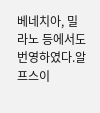베네치아, 밀라노 등에서도 번영하였다.알프스이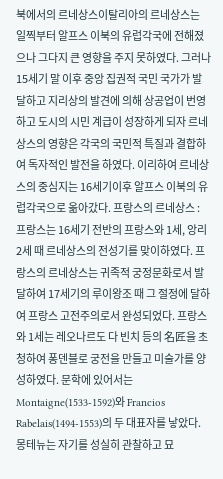북에서의 르네상스이탈리아의 르네상스는 일찍부터 알프스 이북의 유럽각국에 전해졌으나 그다지 큰 영향을 주지 못하였다. 그러나 15세기 말 이후 중앙 집권적 국민 국가가 발달하고 지리상의 발견에 의해 상공업이 번영하고 도시의 시민 계급이 성장하게 되자 르네상스의 영향은 각국의 국민적 특질과 결합하여 독자적인 발전을 하였다. 이리하여 르네상스의 중심지는 16세기이후 알프스 이북의 유럽각국으로 옮아갔다. 프랑스의 르네상스 : 프랑스는 16세기 전반의 프랑스와 1세, 앙리2세 때 르네상스의 전성기를 맞이하였다. 프랑스의 르네상스는 귀족적 궁정문화로서 발달하여 17세기의 루이왕조 때 그 절정에 달하여 프랑스 고전주의로서 완성되었다. 프랑스와 1세는 레오나르도 다 빈치 등의 名匠을 초청하여 퐁덴블로 궁전을 만들고 미술가를 양성하였다. 문학에 있어서는 Montaigne(1533-1592)와 Francios Rabelais(1494-1553)의 두 대표자를 낳았다. 몽테뉴는 자기를 성실히 관찰하고 묘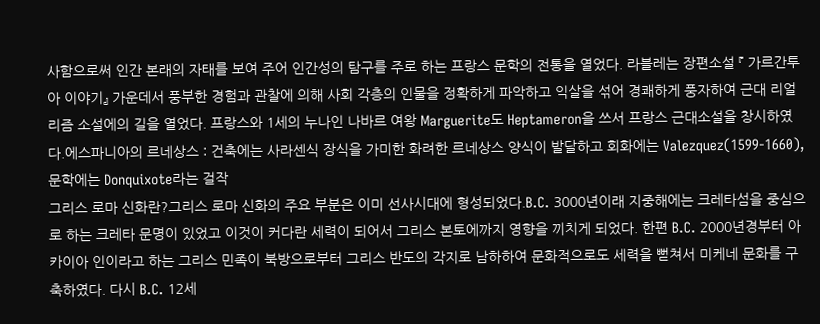사함으로써 인간 본래의 자태를 보여 주어 인간성의 탐구를 주로 하는 프랑스 문학의 전통을 열었다. 라블레는 장편소설 『 가르간투아 이야기』 가운데서 풍부한 경험과 관찰에 의해 사회 각층의 인물을 정확하게 파악하고 익살을 섞어 경쾌하게 풍자하여 근대 리얼리즘 소설에의 길을 열었다. 프랑스와 1세의 누나인 나바르 여왕 Marguerite도 Heptameron을 쓰서 프랑스 근대소설을 창시하였다.에스파니아의 르네상스 : 건축에는 사라센식 장식을 가미한 화려한 르네상스 양식이 발달하고 회화에는 Valezquez(1599-1660), 문학에는 Donquixote라는 걸작
그리스 로마 신화란?그리스 로마 신화의 주요 부분은 이미 선사시대에 형성되었다.B.C. 3000년이래 지중해에는 크레타섬을 중심으로 하는 크레타 문명이 있었고 이것이 커다란 세력이 되어서 그리스 본토에까지 영향을 끼치게 되었다. 한편 B.C. 2000년경부터 아카이아 인이라고 하는 그리스 민족이 북방으로부터 그리스 반도의 각지로 남하하여 문화적으로도 세력을 뻗쳐서 미케네 문화를 구축하였다. 다시 B.C. 12세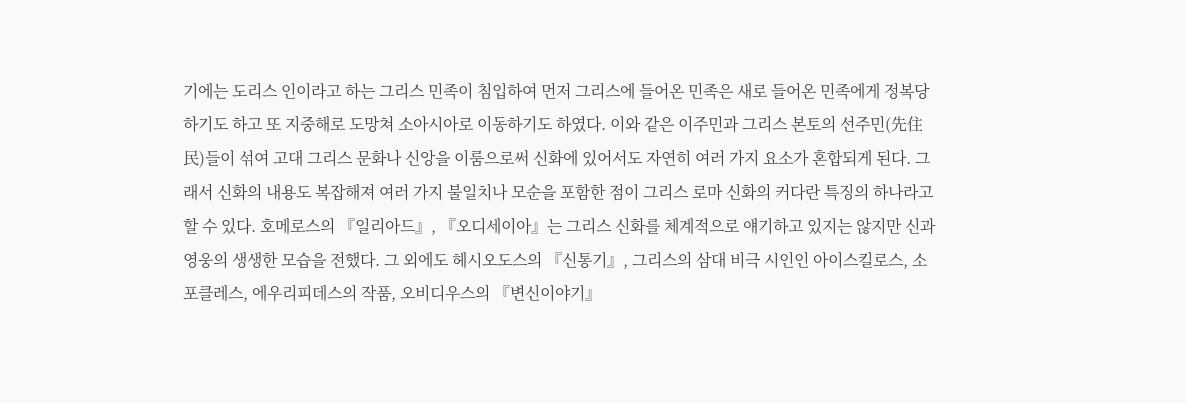기에는 도리스 인이라고 하는 그리스 민족이 침입하여 먼저 그리스에 들어온 민족은 새로 들어온 민족에게 정복당하기도 하고 또 지중해로 도망쳐 소아시아로 이동하기도 하였다. 이와 같은 이주민과 그리스 본토의 선주민(先住民)들이 섞여 고대 그리스 문화나 신앙을 이룸으로써 신화에 있어서도 자연히 여러 가지 요소가 혼합되게 된다. 그래서 신화의 내용도 복잡해져 여러 가지 불일치나 모순을 포함한 점이 그리스 로마 신화의 커다란 특징의 하나라고 할 수 있다. 호메로스의 『일리아드』, 『오디세이아』는 그리스 신화를 체계적으로 얘기하고 있지는 않지만 신과 영웅의 생생한 모습을 전했다. 그 외에도 헤시오도스의 『신통기』, 그리스의 삼대 비극 시인인 아이스킬로스, 소포클레스, 에우리피데스의 작품, 오비디우스의 『변신이야기』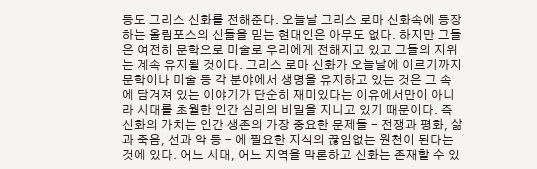등도 그리스 신화를 전해준다. 오늘날 그리스 로마 신화속에 등장하는 올림포스의 신들을 믿는 현대인은 아무도 없다. 하지만 그들은 여전히 문학으로 미술로 우리에게 전해지고 있고 그들의 지위는 계속 유지될 것이다. 그리스 로마 신화가 오늘날에 이르기까지 문학이나 미술 등 각 분야에서 생명을 유지하고 있는 것은 그 속에 담겨져 있는 이야기가 단순히 재미있다는 이유에서만이 아니라 시대를 초월한 인간 심리의 비밀을 지니고 있기 때문이다. 즉 신화의 가치는 인간 생존의 가장 중요한 문제들 - 전쟁과 평화, 삶과 죽음, 선과 악 등 - 에 필요한 지식의 끊임없는 원천이 된다는 것에 있다. 어느 시대, 어느 지역을 막론하고 신화는 존재할 수 있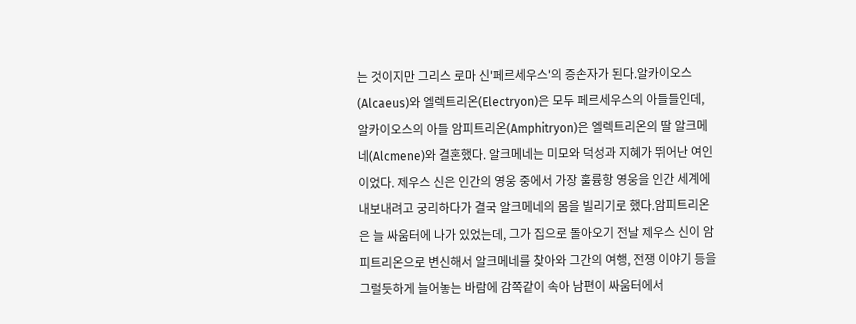는 것이지만 그리스 로마 신'페르세우스'의 증손자가 된다.알카이오스(Alcaeus)와 엘렉트리온(Electryon)은 모두 페르세우스의 아들들인데, 알카이오스의 아들 암피트리온(Amphitryon)은 엘렉트리온의 딸 알크메네(Alcmene)와 결혼했다. 알크메네는 미모와 덕성과 지혜가 뛰어난 여인이었다. 제우스 신은 인간의 영웅 중에서 가장 훌륭항 영웅을 인간 세계에 내보내려고 궁리하다가 결국 알크메네의 몸을 빌리기로 했다.암피트리온은 늘 싸움터에 나가 있었는데, 그가 집으로 돌아오기 전날 제우스 신이 암피트리온으로 변신해서 알크메네를 찾아와 그간의 여행, 전쟁 이야기 등을 그럴듯하게 늘어놓는 바람에 감쪽같이 속아 남편이 싸움터에서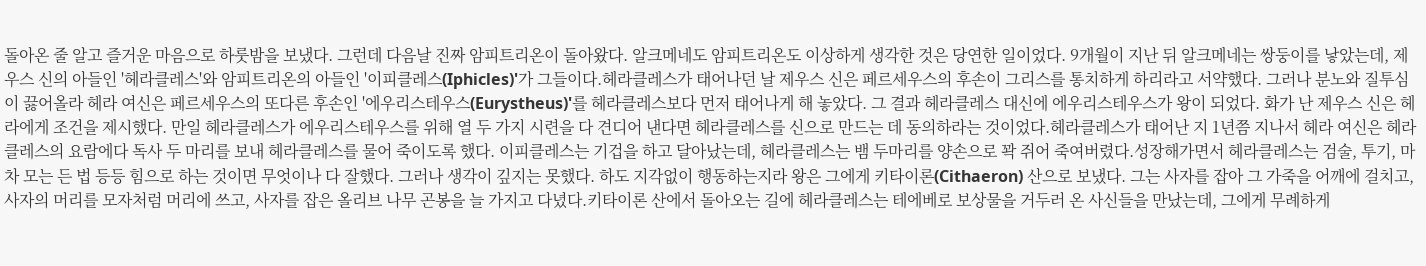돌아온 줄 알고 즐거운 마음으로 하룻밤을 보냈다. 그런데 다음날 진짜 암피트리온이 돌아왔다. 알크메네도 암피트리온도 이상하게 생각한 것은 당연한 일이었다. 9개월이 지난 뒤 알크메네는 쌍둥이를 낳았는데, 제우스 신의 아들인 '헤라클레스'와 암피트리온의 아들인 '이피클레스(Iphicles)'가 그들이다.헤라클레스가 태어나던 날 제우스 신은 페르세우스의 후손이 그리스를 통치하게 하리라고 서약했다. 그러나 분노와 질투심이 끓어올라 헤라 여신은 페르세우스의 또다른 후손인 '에우리스테우스(Eurystheus)'를 헤라클레스보다 먼저 태어나게 해 놓았다. 그 결과 헤라클레스 대신에 에우리스테우스가 왕이 되었다. 화가 난 제우스 신은 헤라에게 조건을 제시했다. 만일 헤라클레스가 에우리스테우스를 위해 열 두 가지 시련을 다 견디어 낸다면 헤라클레스를 신으로 만드는 데 동의하라는 것이었다.헤라클레스가 태어난 지 1년쯤 지나서 헤라 여신은 헤라클레스의 요람에다 독사 두 마리를 보내 헤라클레스를 물어 죽이도록 했다. 이피클레스는 기겁을 하고 달아났는데, 헤라클레스는 뱀 두마리를 양손으로 꽉 쥐어 죽여버렸다.성장해가면서 헤라클레스는 검술, 투기, 마차 모는 든 법 등등 힘으로 하는 것이면 무엇이나 다 잘했다. 그러나 생각이 깊지는 못했다. 하도 지각없이 행동하는지라 왕은 그에게 키타이론(Cithaeron) 산으로 보냈다. 그는 사자를 잡아 그 가죽을 어깨에 걸치고, 사자의 머리를 모자처럼 머리에 쓰고, 사자를 잡은 올리브 나무 곤봉을 늘 가지고 다녔다.키타이론 산에서 돌아오는 길에 헤라클레스는 테에베로 보상물을 거두러 온 사신들을 만났는데, 그에게 무례하게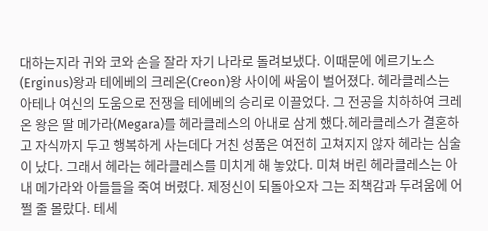대하는지라 귀와 코와 손을 잘라 자기 나라로 돌려보냈다. 이때문에 에르기노스(Erginus)왕과 테에베의 크레온(Creon)왕 사이에 싸움이 벌어졌다. 헤라클레스는 아테나 여신의 도움으로 전쟁을 테에베의 승리로 이끌었다. 그 전공을 치하하여 크레온 왕은 딸 메가라(Megara)를 헤라클레스의 아내로 삼게 했다.헤라클레스가 결혼하고 자식까지 두고 행복하게 사는데다 거친 성품은 여전히 고쳐지지 않자 헤라는 심술이 났다. 그래서 헤라는 헤라클레스를 미치게 해 놓았다. 미쳐 버린 헤라클레스는 아내 메가라와 아들들을 죽여 버렸다. 제정신이 되돌아오자 그는 죄책감과 두려움에 어쩔 줄 몰랐다. 테세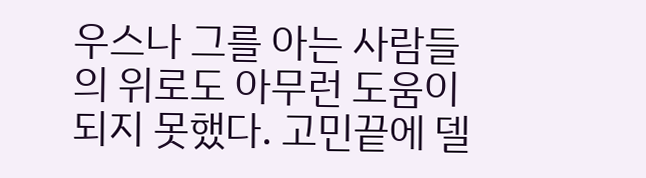우스나 그를 아는 사람들의 위로도 아무런 도움이 되지 못했다. 고민끝에 델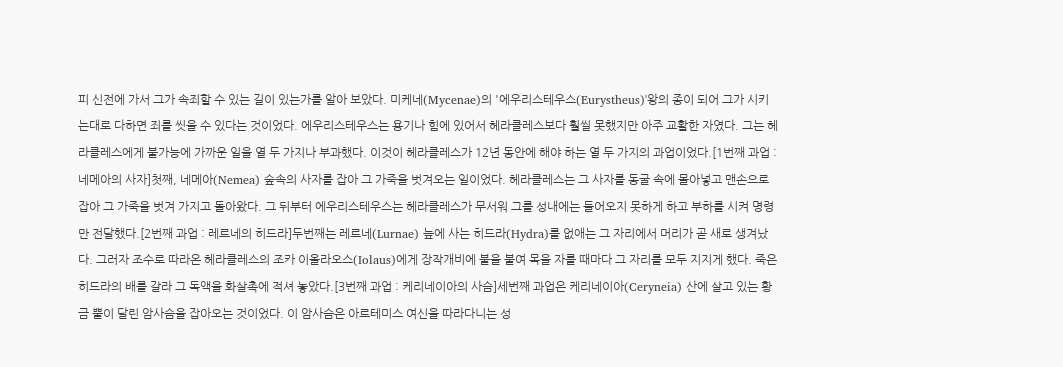피 신전에 가서 그가 속죄할 수 있는 길이 있는가를 알아 보았다. 미케네(Mycenae)의 '에우리스테우스(Eurystheus)'왕의 종이 되어 그가 시키는대로 다하면 죄를 씻을 수 있다는 것이었다. 에우리스테우스는 용기나 힘에 있어서 헤라클레스보다 훨씰 못했지만 아주 교활한 자였다. 그는 헤라클레스에게 불가능에 가까운 일을 열 두 가지나 부과했다. 이것이 헤라클레스가 12년 동안에 해야 하는 열 두 가지의 과업이었다.[1번째 과업 : 네메아의 사자]첫째, 네메아(Nemea) 숲속의 사자를 잡아 그 가죽을 벗겨오는 일이었다. 헤라클레스는 그 사자를 동굴 속에 몰아넣고 맨손으로 잡아 그 가죽을 벗겨 가지고 돌아왔다. 그 뒤부터 에우리스테우스는 헤라클레스가 무서워 그를 성내에는 들어오지 못하게 하고 부하를 시켜 명령만 전달했다.[2번째 과업 : 레르네의 히드라]두번째는 레르네(Lurnae) 늪에 사는 히드라(Hydra)를 없애는 그 자리에서 머리가 곧 새로 생겨났다. 그러자 조수로 따라온 헤라클레스의 조카 이올라오스(Iolaus)에게 장작개비에 불을 붙여 목을 자를 때마다 그 자리를 모두 지지게 했다. 죽은 히드라의 배를 갈라 그 독액을 화살촉에 적셔 놓았다.[3번째 과업 : 케리네이아의 사슴]세번째 과업은 케리네이아(Ceryneia) 산에 살고 있는 황금 뿔이 달린 암사슴을 잡아오는 것이었다. 이 암사슴은 아르테미스 여신을 따라다니는 성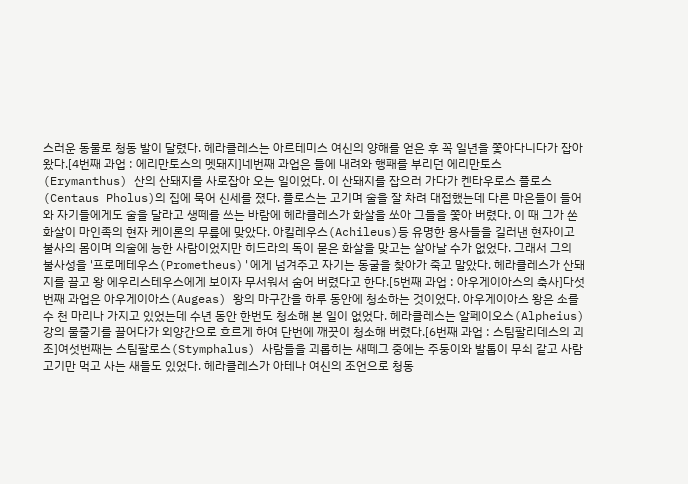스러운 동물로 청동 발이 달렸다. 헤라클레스는 아르테미스 여신의 양해를 얻은 후 꼭 일년을 쫓아다니다가 잡아 왔다.[4번째 과업 : 에리만토스의 멧돼지]네번째 과업은 들에 내려와 행패를 부리던 에리만토스(Erymanthus) 산의 산돼지를 사로잡아 오는 일이었다. 이 산돼지를 잡으러 가다가 켄타우로스 플로스(Centaus Pholus)의 집에 묵어 신세를 졌다. 플로스는 고기며 술을 잘 차려 대접했는데 다른 마은들이 들어와 자기들에게도 술을 달라고 생떼를 쓰는 바람에 헤라클레스가 화살을 쏘아 그들을 쫓아 버렸다. 이 때 그가 쏜 화살이 마인족의 현자 케이론의 무릎에 맞았다. 아킬레우스(Achileus)등 유명한 용사들을 길러낸 현자이고 불사의 몸이며 의술에 능한 사람이었지만 히드라의 독이 묻은 화살을 맞고는 살아날 수가 없었다. 그래서 그의 불사성을 '프로메테우스(Prometheus)'에게 넘겨주고 자기는 동굴을 찾아가 죽고 말았다. 헤라클레스가 산돼지를 끌고 왕 에우리스테우스에게 보이자 무서워서 숨어 버렸다고 한다.[5번째 과업 : 아우게이아스의 축사]다섯번째 과업은 아우게이아스(Augeas) 왕의 마구간을 하루 동안에 청소하는 것이었다. 아우게이아스 왕은 소를 수 천 마리나 가지고 있었는데 수년 동안 한번도 청소해 본 일이 없었다. 헤라클레스는 알페이오스(Alpheius) 강의 물줄기를 끌어다가 외양간으로 흐르게 하여 단번에 깨끗이 청소해 버렸다.[6번째 과업 : 스팀팔리데스의 괴조]여섯번째는 스팀팔로스(Stymphalus) 사람들을 괴롭히는 새떼그 중에는 주둥이와 발톱이 무쇠 같고 사람 고기만 먹고 사는 새들도 있었다. 헤라클레스가 아테나 여신의 조언으로 청동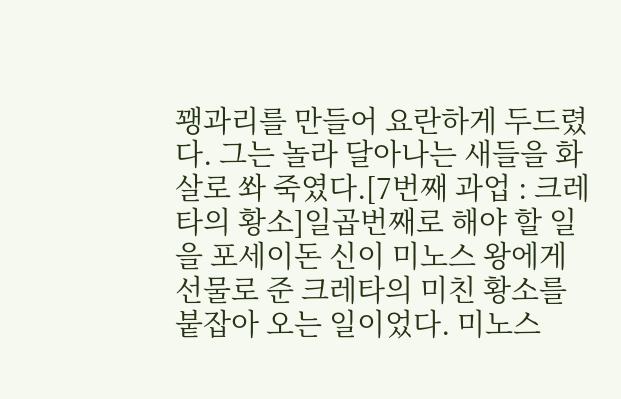꽹과리를 만들어 요란하게 두드렸다. 그는 놀라 달아나는 새들을 화살로 쏴 죽였다.[7번째 과업 : 크레타의 황소]일곱번째로 해야 할 일을 포세이돈 신이 미노스 왕에게 선물로 준 크레타의 미친 황소를 붙잡아 오는 일이었다. 미노스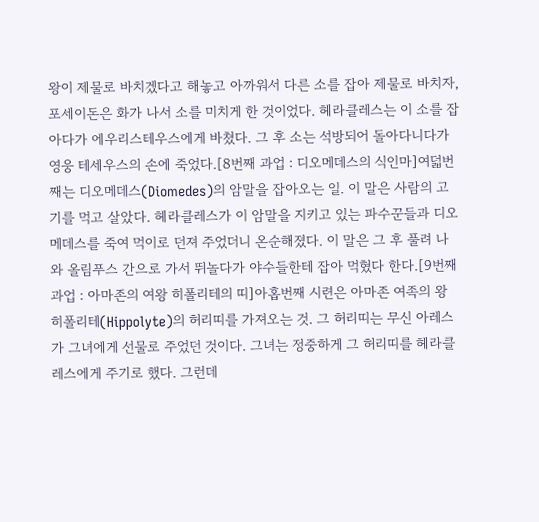왕이 제물로 바치겠다고 해놓고 아까워서 다른 소를 잡아 제물로 바치자, 포세이돈은 화가 나서 소를 미치게 한 것이었다. 헤라클레스는 이 소를 잡아다가 에우리스테우스에게 바쳤다. 그 후 소는 석방되어 돌아다니다가 영웅 테세우스의 손에 죽었다.[8번째 과업 : 디오메데스의 식인마]여덟번째는 디오메데스(Diomedes)의 암말을 잡아오는 일. 이 말은 사람의 고기를 먹고 살았다. 헤라클레스가 이 암말을 지키고 있는 파수꾼들과 디오메데스를 죽여 먹이로 던져 주었더니 온순해졌다. 이 말은 그 후 풀려 나와 올림푸스 간으로 가서 뛰놀다가 야수들한테 잡아 먹혔다 한다.[9번째 과업 : 아마존의 여왕 히폴리테의 띠]아홉번째 시련은 아마존 여족의 왕 히폴리테(Hippolyte)의 허리띠를 가져오는 것. 그 허리띠는 무신 아레스가 그녀에게 선물로 주었던 것이다. 그녀는 정중하게 그 허리띠를 헤라클레스에게 주기로 했다. 그런데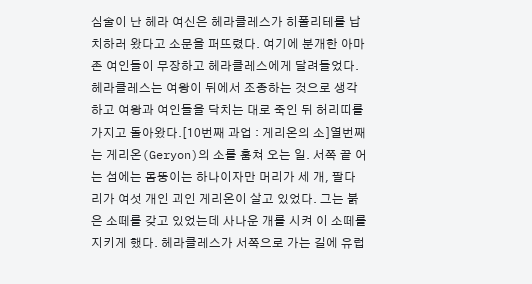심술이 난 헤라 여신은 헤라클레스가 히폴리테를 납치하러 왔다고 소문을 퍼뜨렸다. 여기에 분개한 아마존 여인들이 무장하고 헤라클레스에게 달려들었다. 헤라클레스는 여왕이 뒤에서 조종하는 것으로 생각하고 여왕과 여인들을 닥치는 대로 죽인 뒤 허리띠를 가지고 돌아왔다.[10번째 과업 : 게리온의 소]열번째는 게리온(Geryon)의 소를 훔쳐 오는 일. 서쪽 끝 어는 섬에는 몸뚱이는 하나이자만 머리가 세 개, 팔다리가 여섯 개인 괴인 게리온이 살고 있었다. 그는 붉은 소떼를 갖고 있었는데 사나운 개를 시켜 이 소떼를 지키게 했다. 헤라클레스가 서쪽으로 가는 길에 유럽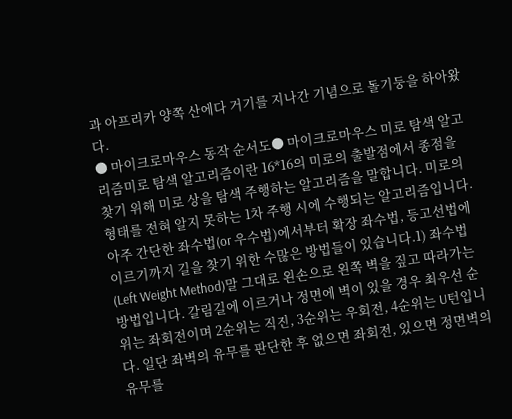과 아프리카 양쪽 산에다 거기를 지나간 기념으로 돌기둥을 하아왔다.
● 마이크로마우스 동작 순서도● 마이크로마우스 미로 탐색 알고리즘미로 탐색 알고리즘이란 16*16의 미로의 출발점에서 종점을 찾기 위해 미로 상을 탐색 주행하는 알고리즘을 말합니다. 미로의 형태를 전혀 알지 못하는 1차 주행 시에 수행되는 알고리즘입니다. 아주 간단한 좌수법(or 우수법)에서부터 확장 좌수법, 등고선법에 이르기까지 길을 찾기 위한 수많은 방법들이 있습니다.1) 좌수법(Left Weight Method)말 그대로 왼손으로 왼쪽 벽을 짚고 따라가는 방법입니다. 갈림길에 이르거나 정면에 벽이 있을 경우 최우선 순위는 좌회전이며 2순위는 직진, 3순위는 우회전, 4순위는 U턴입니다. 일단 좌벽의 유무를 판단한 후 없으면 좌회전, 있으면 정면벽의 유무를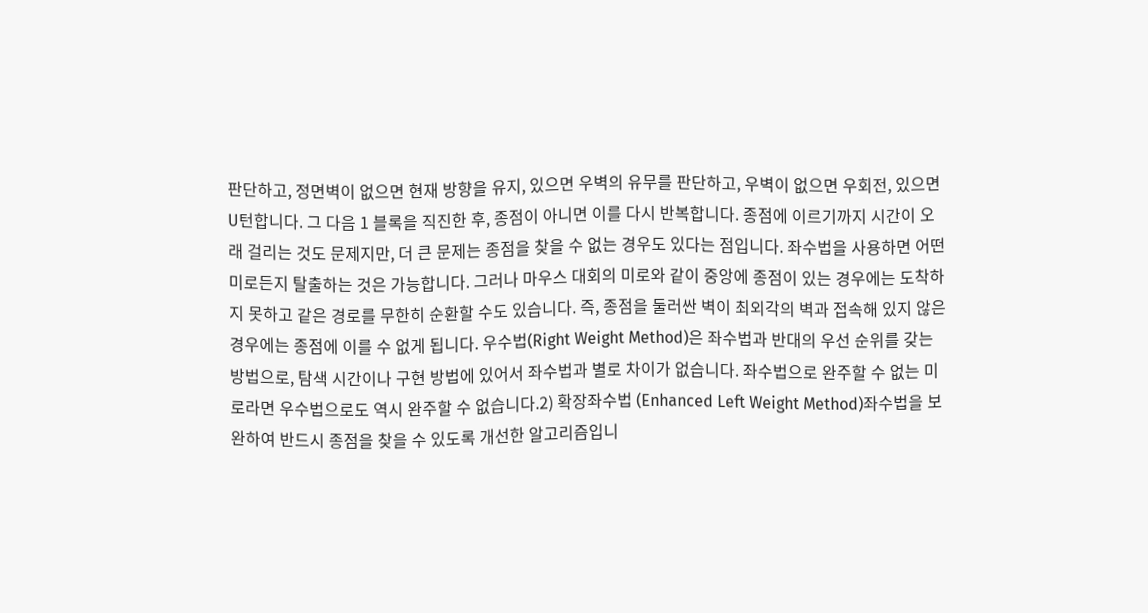판단하고, 정면벽이 없으면 현재 방향을 유지, 있으면 우벽의 유무를 판단하고, 우벽이 없으면 우회전, 있으면 U턴합니다. 그 다음 1 블록을 직진한 후, 종점이 아니면 이를 다시 반복합니다. 종점에 이르기까지 시간이 오래 걸리는 것도 문제지만, 더 큰 문제는 종점을 찾을 수 없는 경우도 있다는 점입니다. 좌수법을 사용하면 어떤 미로든지 탈출하는 것은 가능합니다. 그러나 마우스 대회의 미로와 같이 중앙에 종점이 있는 경우에는 도착하지 못하고 같은 경로를 무한히 순환할 수도 있습니다. 즉, 종점을 둘러싼 벽이 최외각의 벽과 접속해 있지 않은 경우에는 종점에 이를 수 없게 됩니다. 우수법(Right Weight Method)은 좌수법과 반대의 우선 순위를 갖는 방법으로, 탐색 시간이나 구현 방법에 있어서 좌수법과 별로 차이가 없습니다. 좌수법으로 완주할 수 없는 미로라면 우수법으로도 역시 완주할 수 없습니다.2) 확장좌수법 (Enhanced Left Weight Method)좌수법을 보완하여 반드시 종점을 찾을 수 있도록 개선한 알고리즘입니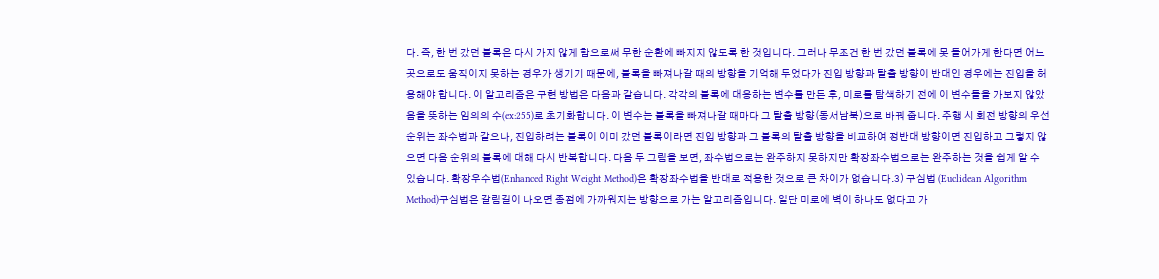다. 즉, 한 번 갔던 블록은 다시 가지 않게 함으로써 무한 순환에 빠지지 않도록 한 것입니다. 그러나 무조건 한 번 갔던 블록에 못 들어가게 한다면 어느 곳으로도 움직이지 못하는 경우가 생기기 때문에, 블록을 빠져나갈 때의 방향을 기억해 두었다가 진입 방향과 탈출 방향이 반대인 경우에는 진입을 허용해야 합니다. 이 알고리즘은 구현 방법은 다음과 같습니다. 각각의 블록에 대응하는 변수를 만든 후, 미로를 탐색하기 전에 이 변수들을 가보지 않았음을 뜻하는 임의의 수(ex:255)로 초기화합니다. 이 변수는 블록을 빠져나갈 때마다 그 탈출 방향(동서남북)으로 바꿔 줍니다. 주행 시 회전 방향의 우선 순위는 좌수법과 같으나, 진입하려는 블록이 이미 갔던 블록이라면 진입 방향과 그 블록의 탈출 방향을 비교하여 정반대 방향이면 진입하고 그렇지 않으면 다음 순위의 블록에 대해 다시 반복합니다. 다음 두 그림을 보면, 좌수법으로는 완주하지 못하지만 확장좌수법으로는 완주하는 것을 쉽게 알 수 있습니다. 확장우수법(Enhanced Right Weight Method)은 확장좌수법을 반대로 적용한 것으로 큰 차이가 없습니다.3) 구심법 (Euclidean Algorithm Method)구심법은 갈림길이 나오면 종점에 가까워지는 방향으로 가는 알고리즘입니다. 일단 미로에 벽이 하나도 없다고 가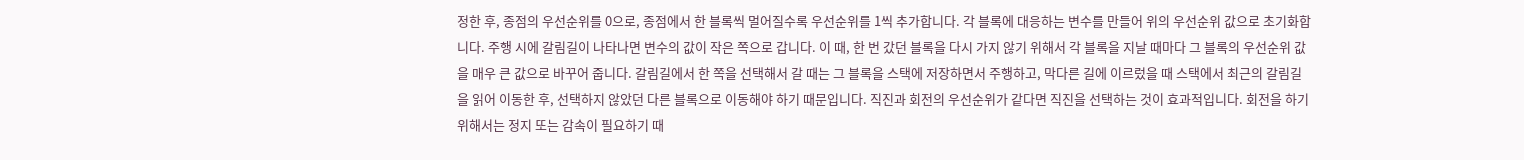정한 후, 종점의 우선순위를 0으로, 종점에서 한 블록씩 멀어질수록 우선순위를 1씩 추가합니다. 각 블록에 대응하는 변수를 만들어 위의 우선순위 값으로 초기화합니다. 주행 시에 갈림길이 나타나면 변수의 값이 작은 쪽으로 갑니다. 이 때, 한 번 갔던 블록을 다시 가지 않기 위해서 각 블록을 지날 때마다 그 블록의 우선순위 값을 매우 큰 값으로 바꾸어 줍니다. 갈림길에서 한 쪽을 선택해서 갈 때는 그 블록을 스택에 저장하면서 주행하고, 막다른 길에 이르렀을 때 스택에서 최근의 갈림길을 읽어 이동한 후, 선택하지 않았던 다른 블록으로 이동해야 하기 때문입니다. 직진과 회전의 우선순위가 같다면 직진을 선택하는 것이 효과적입니다. 회전을 하기 위해서는 정지 또는 감속이 필요하기 때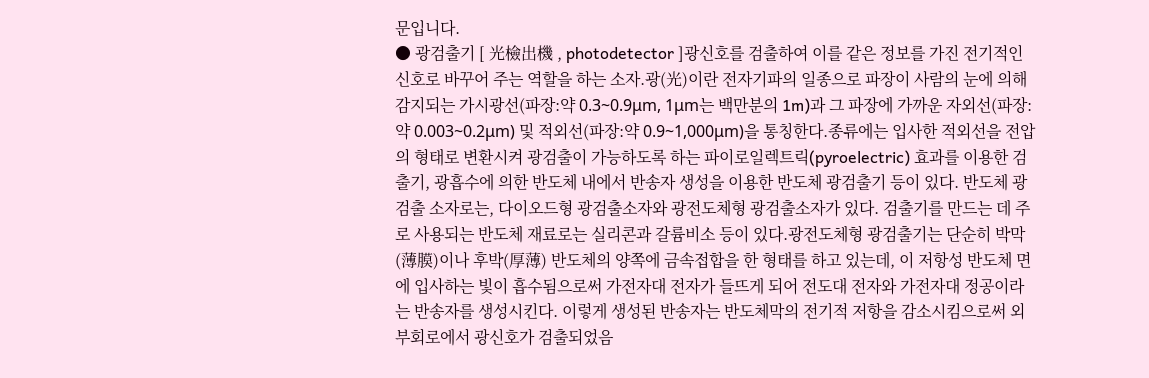문입니다.
● 광검출기 [ 光檢出機 , photodetector ]광신호를 검출하여 이를 같은 정보를 가진 전기적인 신호로 바꾸어 주는 역할을 하는 소자.광(光)이란 전자기파의 일종으로 파장이 사람의 눈에 의해 감지되는 가시광선(파장:약 0.3~0.9μm, 1μm는 백만분의 1m)과 그 파장에 가까운 자외선(파장:약 0.003~0.2μm) 및 적외선(파장:약 0.9~1,000μm)을 통칭한다.종류에는 입사한 적외선을 전압의 형태로 변환시켜 광검출이 가능하도록 하는 파이로일렉트릭(pyroelectric) 효과를 이용한 검출기, 광흡수에 의한 반도체 내에서 반송자 생성을 이용한 반도체 광검출기 등이 있다. 반도체 광검출 소자로는, 다이오드형 광검출소자와 광전도체형 광검출소자가 있다. 검출기를 만드는 데 주로 사용되는 반도체 재료로는 실리콘과 갈륨비소 등이 있다.광전도체형 광검출기는 단순히 박막(薄膜)이나 후박(厚薄) 반도체의 양쪽에 금속접합을 한 형태를 하고 있는데, 이 저항성 반도체 면에 입사하는 빛이 흡수됨으로써 가전자대 전자가 들뜨게 되어 전도대 전자와 가전자대 정공이라는 반송자를 생성시킨다. 이렇게 생성된 반송자는 반도체막의 전기적 저항을 감소시킴으로써 외부회로에서 광신호가 검출되었음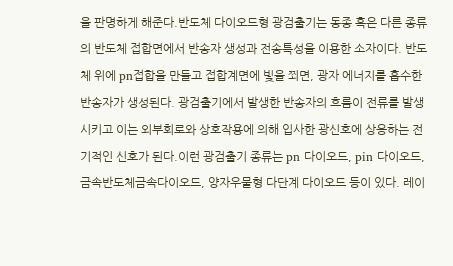을 판명하게 해준다.반도체 다이오드형 광검출기는 동종 혹은 다른 종류의 반도체 접합면에서 반송자 생성과 전송특성을 이용한 소자이다. 반도체 위에 pn접합을 만들고 접합계면에 빛을 쬐면, 광자 에너지를 흡수한 반송자가 생성된다. 광검출기에서 발생한 반송자의 흐름이 전류를 발생시키고 이는 외부회로와 상호작용에 의해 입사한 광신호에 상응하는 전기적인 신호가 된다.이런 광검출기 종류는 pn 다이오드, pin 다이오드, 금속반도체금속다이오드, 양자우물형 다단계 다이오드 등이 있다. 레이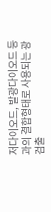저다이오드, 발광다이오드 등과의 결합형태로 사용되는 광검출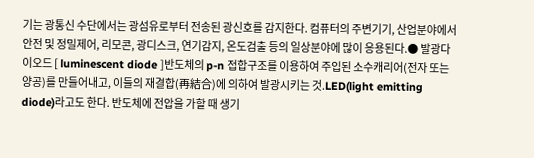기는 광통신 수단에서는 광섬유로부터 전송된 광신호를 감지한다. 컴퓨터의 주변기기, 산업분야에서 안전 및 정밀제어, 리모콘, 광디스크, 연기감지, 온도검출 등의 일상분야에 많이 응용된다.● 발광다이오드 [ luminescent diode ]반도체의 p-n 접합구조를 이용하여 주입된 소수캐리어(전자 또는 양공)를 만들어내고, 이들의 재결합(再結合)에 의하여 발광시키는 것.LED(light emitting diode)라고도 한다. 반도체에 전압을 가할 때 생기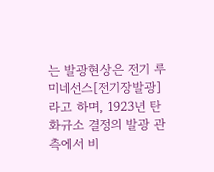는 발광현상은 전기 루미네선스[전기장발광]라고 하며, 1923년 탄화규소 결정의 발광 관측에서 비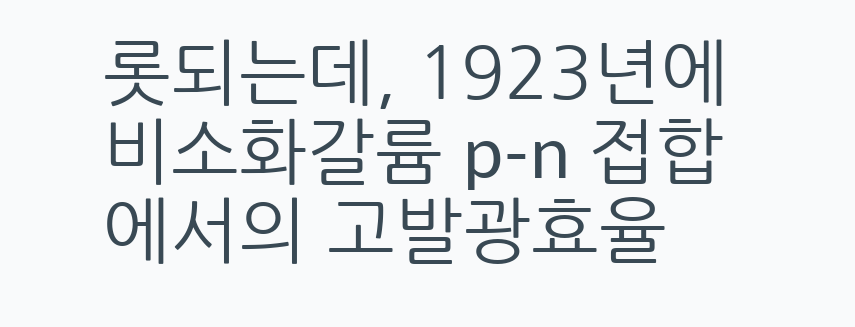롯되는데, 1923년에 비소화갈륨 p-n 접합에서의 고발광효율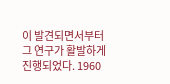이 발견되면서부터 그 연구가 활발하게 진행되었다. 1960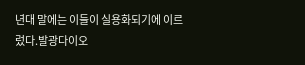년대 말에는 이들이 실용화되기에 이르렀다.발광다이오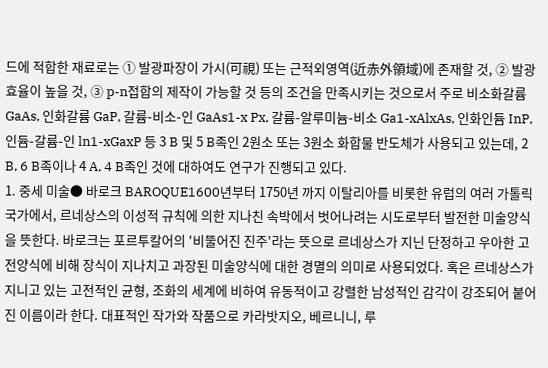드에 적합한 재료로는 ① 발광파장이 가시(可視) 또는 근적외영역(近赤外領域)에 존재할 것, ② 발광효율이 높을 것, ③ p-n접합의 제작이 가능할 것 등의 조건을 만족시키는 것으로서 주로 비소화갈륨 GaAs, 인화갈륨 GaP, 갈륨-비소-인 GaAs1-x Px, 갈륨-알루미늄-비소 Ga1-xAlxAs, 인화인듐 InP, 인듐-갈륨-인 ln1-xGaxP 등 3 B 및 5 B족인 2원소 또는 3원소 화합물 반도체가 사용되고 있는데, 2 B, 6 B족이나 4 A, 4 B족인 것에 대하여도 연구가 진행되고 있다.
1. 중세 미술● 바로크 BAROQUE1600년부터 1750년 까지 이탈리아를 비롯한 유럽의 여러 가톨릭 국가에서, 르네상스의 이성적 규칙에 의한 지나친 속박에서 벗어나려는 시도로부터 발전한 미술양식을 뜻한다. 바로크는 포르투칼어의 '비뚤어진 진주'라는 뜻으로 르네상스가 지닌 단정하고 우아한 고전양식에 비해 장식이 지나치고 과장된 미술양식에 대한 경멸의 의미로 사용되었다. 혹은 르네상스가 지니고 있는 고전적인 균형, 조화의 세계에 비하여 유동적이고 강렬한 남성적인 감각이 강조되어 붙어진 이름이라 한다. 대표적인 작가와 작품으로 카라밧지오, 베르니니, 루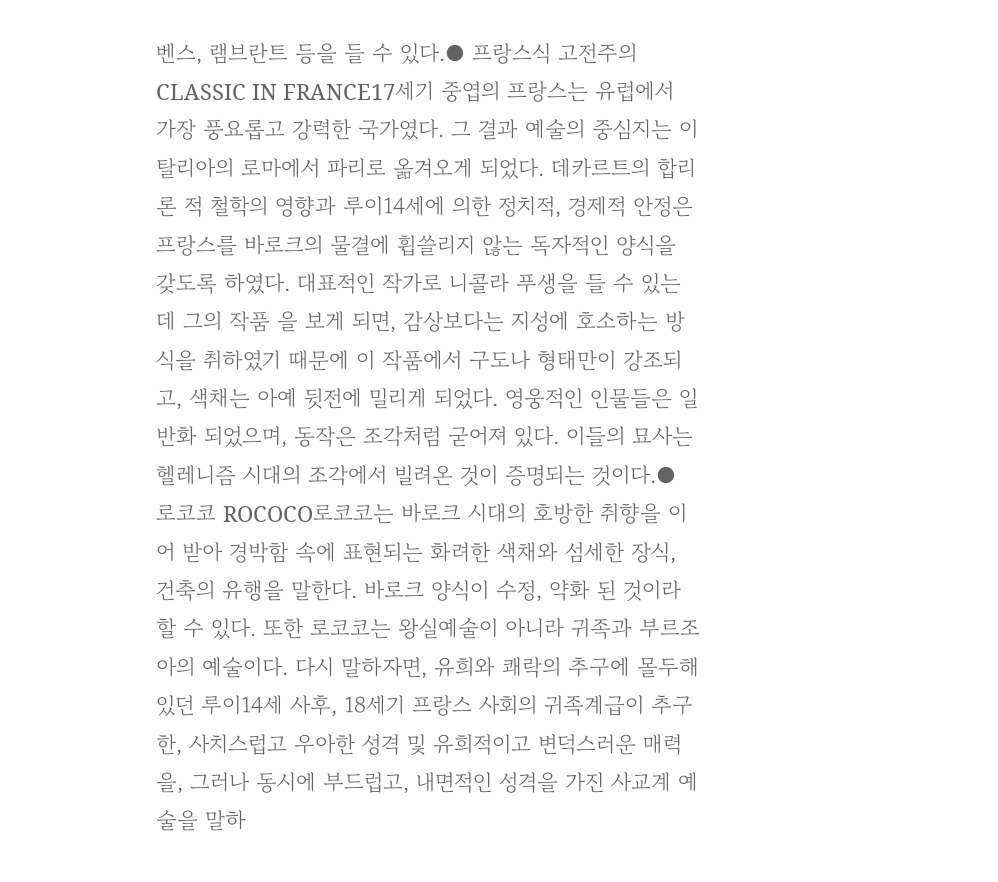벤스, 램브란트 등을 들 수 있다.● 프랑스식 고전주의 CLASSIC IN FRANCE17세기 중엽의 프랑스는 유럽에서 가장 풍요롭고 강력한 국가였다. 그 결과 예술의 중심지는 이탈리아의 로마에서 파리로 옮겨오게 되었다. 데카르트의 합리론 적 철학의 영향과 루이14세에 의한 정치적, 경제적 안정은 프랑스를 바로크의 물결에 휩쓸리지 않는 독자적인 양식을 갖도록 하였다. 대표적인 작가로 니콜라 푸생을 들 수 있는데 그의 작품 을 보게 되면, 감상보다는 지성에 호소하는 방식을 취하였기 때문에 이 작품에서 구도나 형태만이 강조되고, 색채는 아예 뒷전에 밀리게 되었다. 영웅적인 인물들은 일반화 되었으며, 동작은 조각처럼 굳어져 있다. 이들의 묘사는 헬레니즘 시대의 조각에서 빌려온 것이 증명되는 것이다.● 로코코 ROCOCO로코코는 바로크 시대의 호방한 취향을 이어 받아 경박함 속에 표현되는 화려한 색채와 섬세한 장식, 건축의 유행을 말한다. 바로크 양식이 수정, 약화 된 것이라 할 수 있다. 또한 로코코는 왕실예술이 아니라 귀족과 부르조아의 예술이다. 다시 말하자면, 유희와 쾌락의 추구에 몰두해 있던 루이14세 사후, 18세기 프랑스 사회의 귀족계급이 추구한, 사치스럽고 우아한 성격 및 유희적이고 변덕스러운 매력을, 그러나 동시에 부드럽고, 내면적인 성격을 가진 사교계 예술을 말하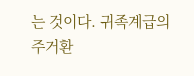는 것이다. 귀족계급의 주거환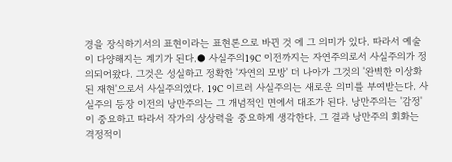경을 장식하기서의 표현이라는 표현론으로 바뀐 것 에 그 의미가 있다. 따라서 예술이 다양해지는 계기가 된다.● 사실주의19C 이전까지는 자연주의로서 사실주의가 정의되어왔다. 그것은 성실하고 정확한 '자연의 모방' 더 나아가 그것의 '완벽한 이상화된 재현'으로서 사실주의였다. 19C 이르러 사실주의는 새로운 의미를 부여받는다. 사실주의 등장 이전의 낭만주의는 그 개념적인 면에서 대조가 된다. 낭만주의는 '감정'이 중요하고 따라서 작가의 상상력을 중요하게 생각한다. 그 결과 낭만주의 회화는 격정적이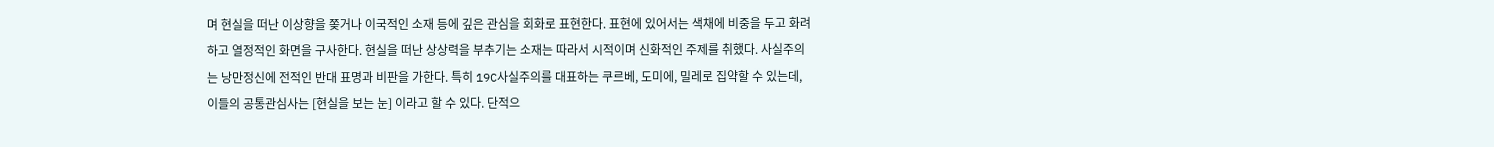며 현실을 떠난 이상향을 쫒거나 이국적인 소재 등에 깊은 관심을 회화로 표현한다. 표현에 있어서는 색채에 비중을 두고 화려하고 열정적인 화면을 구사한다. 현실을 떠난 상상력을 부추기는 소재는 따라서 시적이며 신화적인 주제를 취했다. 사실주의는 낭만정신에 전적인 반대 표명과 비판을 가한다. 특히 19C사실주의를 대표하는 쿠르베, 도미에, 밀레로 집약할 수 있는데, 이들의 공통관심사는 [현실을 보는 눈] 이라고 할 수 있다. 단적으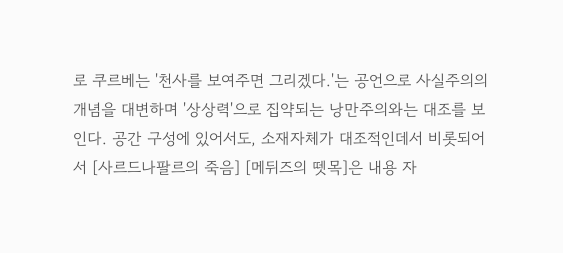로 쿠르베는 '천사를 보여주면 그리겠다.'는 공언으로 사실주의의 개념을 대변하며 '상상력'으로 집약되는 낭만주의와는 대조를 보인다. 공간 구성에 있어서도, 소재자체가 대조적인데서 비롯되어서 [사르드나팔르의 죽음] [메뒤즈의 뗏목]은 내용 자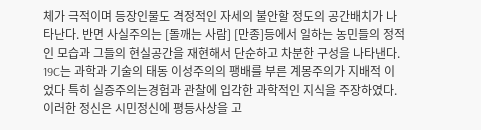체가 극적이며 등장인물도 격정적인 자세의 불안할 정도의 공간배치가 나타난다. 반면 사실주의는 [돌깨는 사람] [만종]등에서 일하는 농민들의 정적인 모습과 그들의 현실공간을 재현해서 단순하고 차분한 구성을 나타낸다. 19C는 과학과 기술의 태동 이성주의의 팽배를 부른 계몽주의가 지배적 이었다 특히 실증주의는경험과 관찰에 입각한 과학적인 지식을 주장하였다. 이러한 정신은 시민정신에 평등사상을 고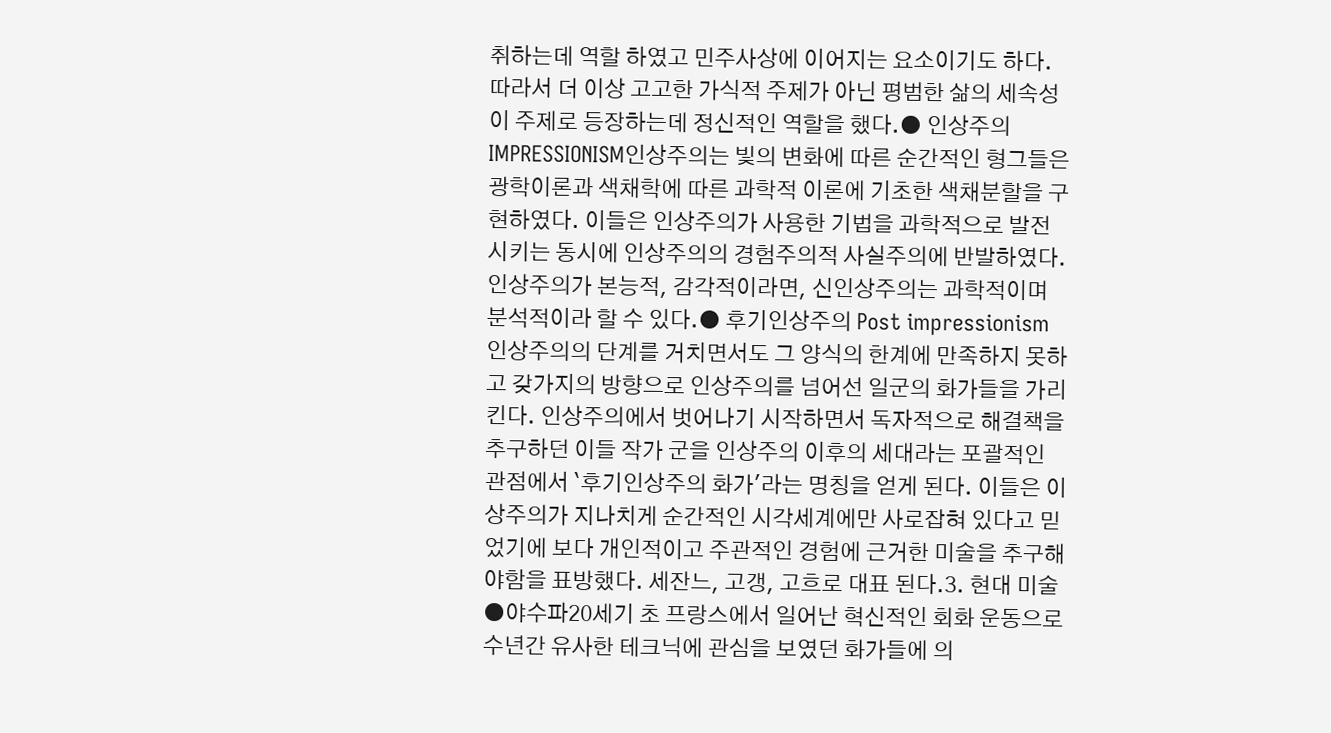취하는데 역할 하였고 민주사상에 이어지는 요소이기도 하다. 따라서 더 이상 고고한 가식적 주제가 아닌 평범한 삶의 세속성이 주제로 등장하는데 정신적인 역할을 했다.● 인상주의 IMPRESSIONISM인상주의는 빛의 변화에 따른 순간적인 형그들은 광학이론과 색채학에 따른 과학적 이론에 기초한 색채분할을 구현하였다. 이들은 인상주의가 사용한 기법을 과학적으로 발전시키는 동시에 인상주의의 경험주의적 사실주의에 반발하였다. 인상주의가 본능적, 감각적이라면, 신인상주의는 과학적이며 분석적이라 할 수 있다.● 후기인상주의 Post impressionism인상주의의 단계를 거치면서도 그 양식의 한계에 만족하지 못하고 갖가지의 방향으로 인상주의를 넘어선 일군의 화가들을 가리킨다. 인상주의에서 벗어나기 시작하면서 독자적으로 해결책을 추구하던 이들 작가 군을 인상주의 이후의 세대라는 포괄적인 관점에서 `후기인상주의 화가'라는 명칭을 얻게 된다. 이들은 이상주의가 지나치게 순간적인 시각세계에만 사로잡혀 있다고 믿었기에 보다 개인적이고 주관적인 경험에 근거한 미술을 추구해야함을 표방했다. 세잔느, 고갱, 고흐로 대표 된다.3. 현대 미술●야수파20세기 초 프랑스에서 일어난 혁신적인 회화 운동으로 수년간 유사한 테크닉에 관심을 보였던 화가들에 의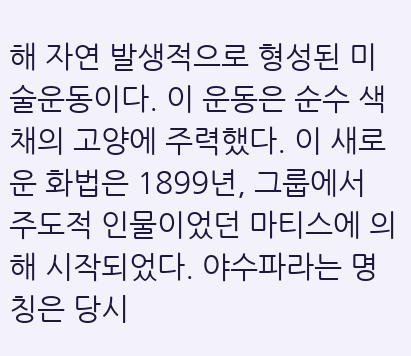해 자연 발생적으로 형성된 미술운동이다. 이 운동은 순수 색채의 고양에 주력했다. 이 새로운 화법은 1899년, 그룹에서 주도적 인물이었던 마티스에 의해 시작되었다. 야수파라는 명칭은 당시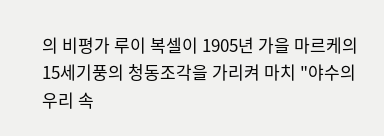의 비평가 루이 복셀이 1905년 가을 마르케의 15세기풍의 청동조각을 가리켜 마치 "야수의 우리 속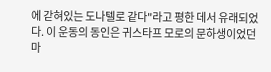에 갇혀있는 도나텔로 같다"라고 평한 데서 유래되었다. 이 운동의 동인은 귀스타프 모로의 문하생이었던 마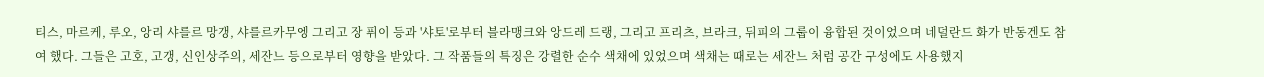티스, 마르케, 루오, 앙리 샤를르 망갱, 샤를르카무엥 그리고 장 퓌이 등과 '샤토'로부터 블라맹크와 앙드레 드랭, 그리고 프리츠, 브라크, 뒤피의 그룹이 융합된 것이었으며 네덜란드 화가 반동겐도 참여 했다. 그들은 고호, 고갱, 신인상주의, 세잔느 등으로부터 영향을 받았다. 그 작품들의 특징은 강렬한 순수 색채에 있었으며 색채는 때로는 세잔느 처럼 공간 구성에도 사용했지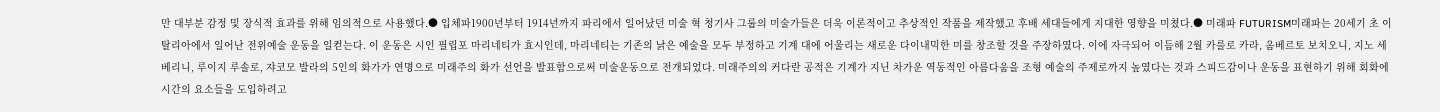만 대부분 감정 및 장식적 효과를 위해 임의적으로 사용했다.● 입체파1900년부터 1914년까지 파리에서 일어났던 미술 혁 청기사 그룹의 미술가들은 더욱 이론적이고 추상적인 작품을 제작했고 후배 세대들에게 지대한 영향을 미쳤다.● 미래파 FUTURISM미래파는 20세기 초 이탈리아에서 일어난 전위예술 운동을 일컫는다. 이 운동은 시인 필립포 마리네티가 효시인데, 마리네티는 기존의 낡은 예술을 모두 부정하고 기계 대에 어울리는 새로운 다이내믹한 미를 창조할 것을 주장하였다. 이에 자극되어 이듬해 2월 카를로 카라, 옴베르토 보치오니, 지노 세베리니, 루이지 루솔로, 쟈코모 발라의 5인의 화가가 연명으로 미래주의 화가 선언을 발표함으로써 미술운동으로 전개되었다. 미래주의의 커다란 공적은 기계가 지닌 차가운 역동적인 아름다움을 조형 예술의 주제로까지 높였다는 것과 스피드감이나 운동을 표현하기 위해 회화에 시간의 요소들을 도입하려고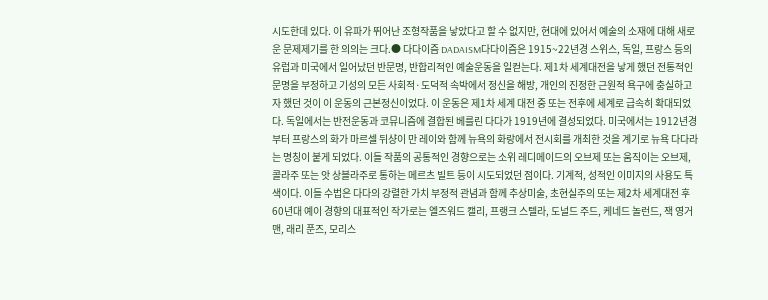시도한데 있다. 이 유파가 뛰어난 조형작품을 낳았다고 할 수 없지만, 현대에 있어서 예술의 소재에 대해 새로운 문제제기를 한 의의는 크다.● 다다이즘 DADAISM다다이즘은 1915~22년경 스위스, 독일, 프랑스 등의 유럽과 미국에서 일어났던 반문명, 반합리적인 예술운동을 일컫는다. 제1차 세계대전을 낳게 했던 전통적인 문명을 부정하고 기성의 모든 사회적·도덕적 속박에서 정신을 해방, 개인의 진정한 근원적 욕구에 충실하고자 했던 것이 이 운동의 근본정신이었다. 이 운동은 제1차 세계 대전 중 또는 전후에 세계로 급속히 확대되었다. 독일에서는 반전운동과 코뮤니즘에 결합된 베를린 다다가 1919년에 결성되었다. 미국에서는 1912년경부터 프랑스의 화가 마르셀 뒤샹이 만 레이와 함께 뉴욕의 화랑에서 전시회를 개최한 것을 계기로 뉴욕 다다라는 명칭이 붙게 되었다. 이들 작품의 공통적인 경향으로는 소위 레디메이드의 오브제 또는 움직이는 오브제, 콜라주 또는 앗 상블라주로 통하는 메르츠 빌트 등이 시도되었던 점이다. 기계적, 성적인 이미지의 사용도 특색이다. 이들 수법은 다다의 강렬한 가치 부정적 관념과 함께 추상미술, 초현실주의 또는 제2차 세계대전 후 60년대 예이 경향의 대표적인 작가로는 엘즈워드 캘리, 프랭크 스텔라, 도널드 주드, 케네드 놀런드, 잭 영거맨, 래리 푼즈, 모리스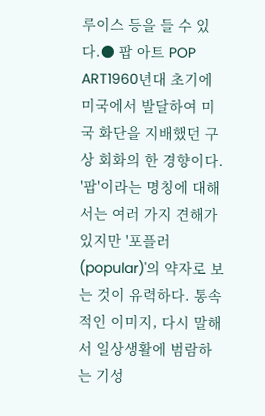루이스 등을 들 수 있다.● 팝 아트 POP ART1960년대 초기에 미국에서 발달하여 미국 화단을 지배했던 구상 회화의 한 경향이다. '팝'이라는 명칭에 대해서는 여러 가지 견해가 있지만 '포플러(popular)'의 약자로 보는 것이 유력하다. 통속적인 이미지, 다시 말해서 일상생활에 범람하는 기성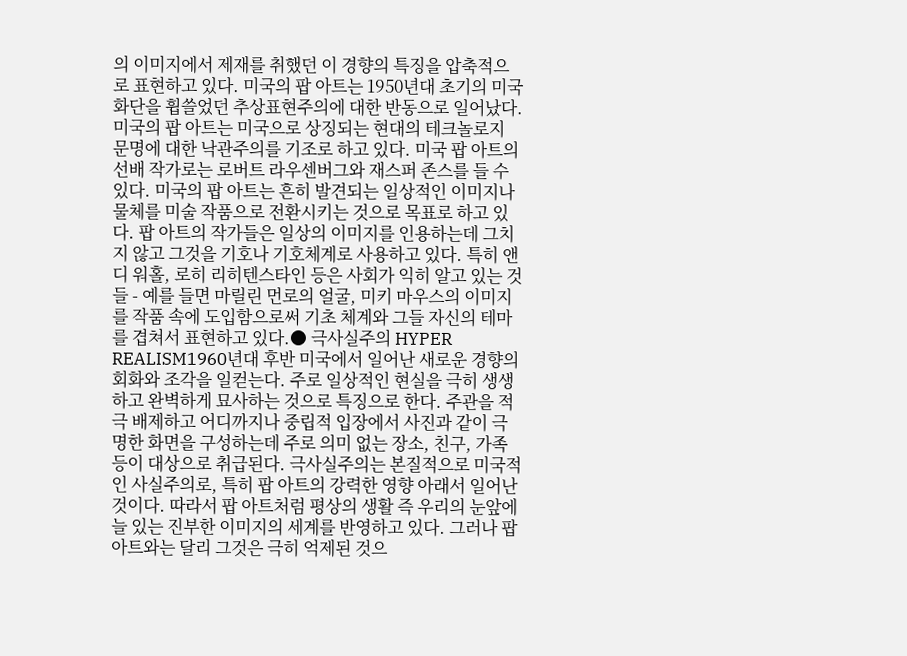의 이미지에서 제재를 취했던 이 경향의 특징을 압축적으로 표현하고 있다. 미국의 팝 아트는 1950년대 초기의 미국 화단을 휩쓸었던 추상표현주의에 대한 반동으로 일어났다. 미국의 팝 아트는 미국으로 상징되는 현대의 테크놀로지 문명에 대한 낙관주의를 기조로 하고 있다. 미국 팝 아트의 선배 작가로는 로버트 라우센버그와 재스퍼 존스를 들 수 있다. 미국의 팝 아트는 흔히 발견되는 일상적인 이미지나 물체를 미술 작품으로 전환시키는 것으로 목표로 하고 있다. 팝 아트의 작가들은 일상의 이미지를 인용하는데 그치지 않고 그것을 기호나 기호체계로 사용하고 있다. 특히 앤디 워홀, 로히 리히텐스타인 등은 사회가 익히 알고 있는 것들 - 예를 들면 마릴린 먼로의 얼굴, 미키 마우스의 이미지를 작품 속에 도입함으로써 기초 체계와 그들 자신의 테마를 겹쳐서 표현하고 있다.● 극사실주의 HYPER REALISM1960년대 후반 미국에서 일어난 새로운 경향의 회화와 조각을 일컫는다. 주로 일상적인 현실을 극히 생생하고 완벽하게 묘사하는 것으로 특징으로 한다. 주관을 적극 배제하고 어디까지나 중립적 입장에서 사진과 같이 극명한 화면을 구성하는데 주로 의미 없는 장소, 친구, 가족 등이 대상으로 취급된다. 극사실주의는 본질적으로 미국적인 사실주의로, 특히 팝 아트의 강력한 영향 아래서 일어난 것이다. 따라서 팝 아트처럼 평상의 생활 즉 우리의 눈앞에 늘 있는 진부한 이미지의 세계를 반영하고 있다. 그러나 팝 아트와는 달리 그것은 극히 억제된 것으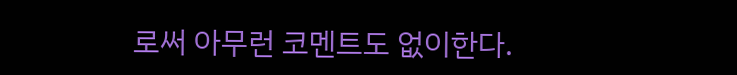로써 아무런 코멘트도 없이한다.